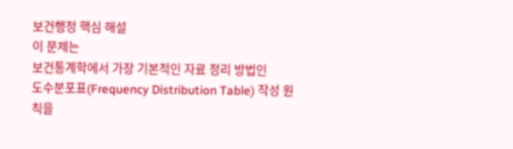보건행정 핵심 해설
이 문제는
보건통계학에서 가장 기본적인 자료 정리 방법인
도수분포표(Frequency Distribution Table) 작성 원칙을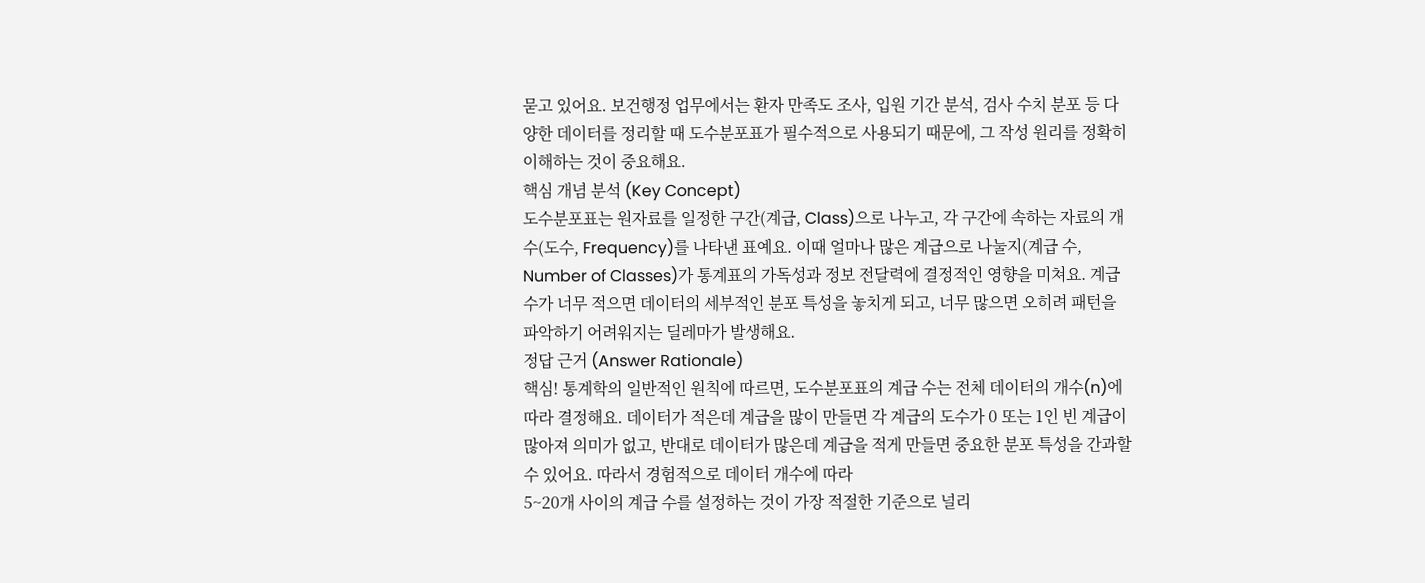묻고 있어요. 보건행정 업무에서는 환자 만족도 조사, 입원 기간 분석, 검사 수치 분포 등 다양한 데이터를 정리할 때 도수분포표가 필수적으로 사용되기 때문에, 그 작성 원리를 정확히 이해하는 것이 중요해요.
핵심 개념 분석 (Key Concept)
도수분포표는 원자료를 일정한 구간(계급, Class)으로 나누고, 각 구간에 속하는 자료의 개수(도수, Frequency)를 나타낸 표예요. 이때 얼마나 많은 계급으로 나눌지(계급 수, Number of Classes)가 통계표의 가독성과 정보 전달력에 결정적인 영향을 미쳐요. 계급 수가 너무 적으면 데이터의 세부적인 분포 특성을 놓치게 되고, 너무 많으면 오히려 패턴을 파악하기 어려워지는 딜레마가 발생해요.
정답 근거 (Answer Rationale)
핵심! 통계학의 일반적인 원칙에 따르면, 도수분포표의 계급 수는 전체 데이터의 개수(n)에 따라 결정해요. 데이터가 적은데 계급을 많이 만들면 각 계급의 도수가 0 또는 1인 빈 계급이 많아져 의미가 없고, 반대로 데이터가 많은데 계급을 적게 만들면 중요한 분포 특성을 간과할 수 있어요. 따라서 경험적으로 데이터 개수에 따라
5~20개 사이의 계급 수를 설정하는 것이 가장 적절한 기준으로 널리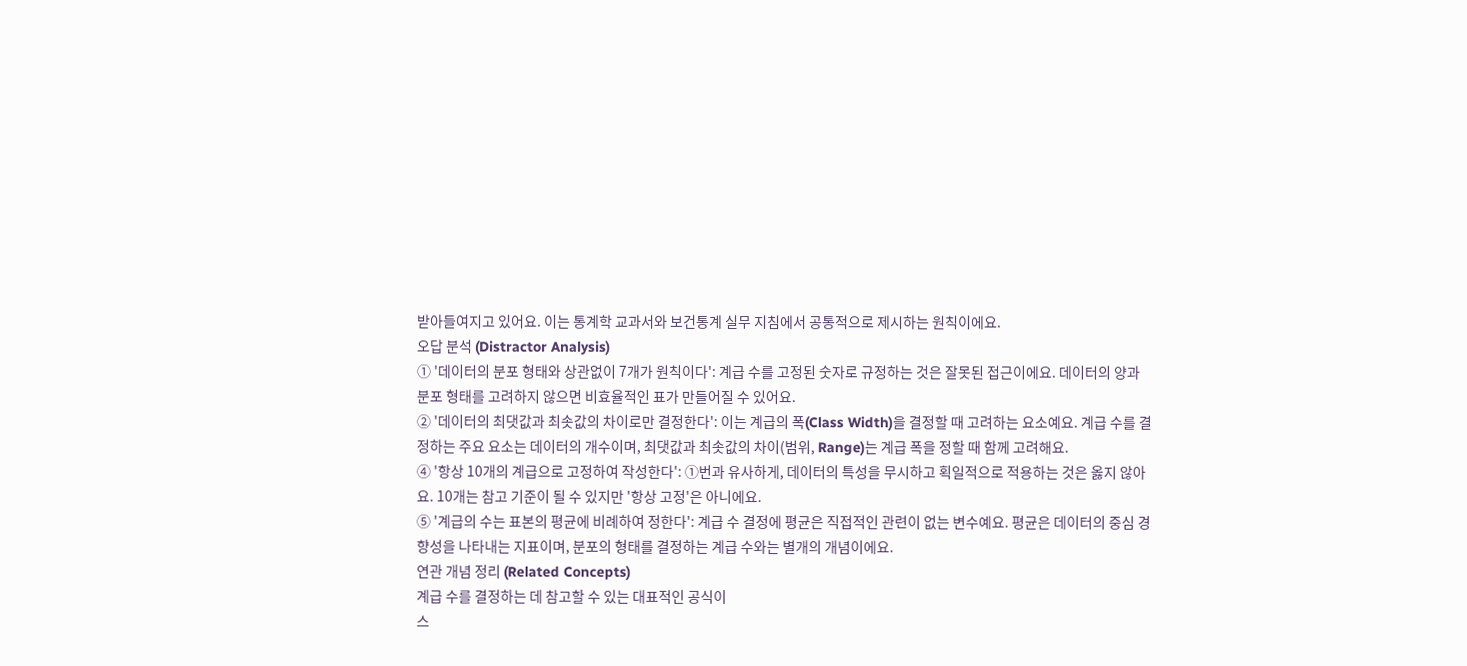받아들여지고 있어요. 이는 통계학 교과서와 보건통계 실무 지침에서 공통적으로 제시하는 원칙이에요.
오답 분석 (Distractor Analysis)
① '데이터의 분포 형태와 상관없이 7개가 원칙이다': 계급 수를 고정된 숫자로 규정하는 것은 잘못된 접근이에요. 데이터의 양과 분포 형태를 고려하지 않으면 비효율적인 표가 만들어질 수 있어요.
② '데이터의 최댓값과 최솟값의 차이로만 결정한다': 이는 계급의 폭(Class Width)을 결정할 때 고려하는 요소예요. 계급 수를 결정하는 주요 요소는 데이터의 개수이며, 최댓값과 최솟값의 차이(범위, Range)는 계급 폭을 정할 때 함께 고려해요.
④ '항상 10개의 계급으로 고정하여 작성한다': ①번과 유사하게, 데이터의 특성을 무시하고 획일적으로 적용하는 것은 옳지 않아요. 10개는 참고 기준이 될 수 있지만 '항상 고정'은 아니에요.
⑤ '계급의 수는 표본의 평균에 비례하여 정한다': 계급 수 결정에 평균은 직접적인 관련이 없는 변수예요. 평균은 데이터의 중심 경향성을 나타내는 지표이며, 분포의 형태를 결정하는 계급 수와는 별개의 개념이에요.
연관 개념 정리 (Related Concepts)
계급 수를 결정하는 데 참고할 수 있는 대표적인 공식이
스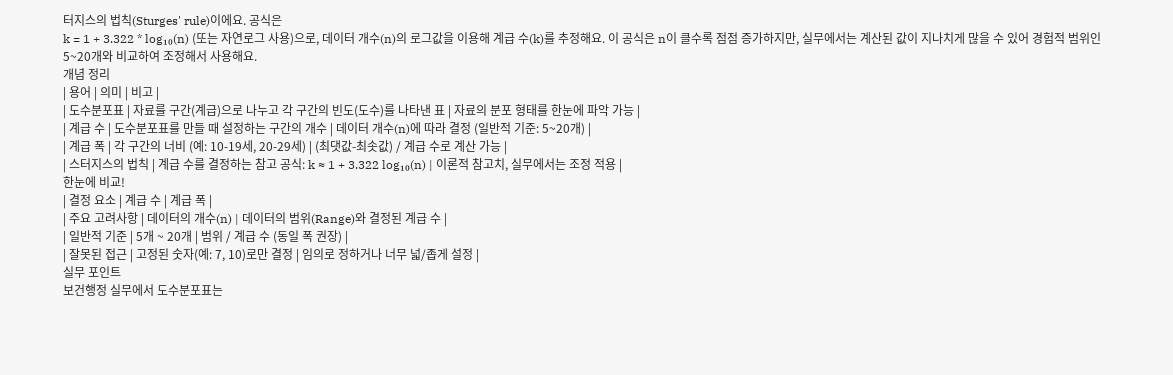터지스의 법칙(Sturges' rule)이에요. 공식은
k = 1 + 3.322 * log₁₀(n) (또는 자연로그 사용)으로, 데이터 개수(n)의 로그값을 이용해 계급 수(k)를 추정해요. 이 공식은 n이 클수록 점점 증가하지만, 실무에서는 계산된 값이 지나치게 많을 수 있어 경험적 범위인 5~20개와 비교하여 조정해서 사용해요.
개념 정리
| 용어 | 의미 | 비고 |
| 도수분포표 | 자료를 구간(계급)으로 나누고 각 구간의 빈도(도수)를 나타낸 표 | 자료의 분포 형태를 한눈에 파악 가능 |
| 계급 수 | 도수분포표를 만들 때 설정하는 구간의 개수 | 데이터 개수(n)에 따라 결정 (일반적 기준: 5~20개) |
| 계급 폭 | 각 구간의 너비 (예: 10-19세, 20-29세) | (최댓값-최솟값) / 계급 수로 계산 가능 |
| 스터지스의 법칙 | 계급 수를 결정하는 참고 공식: k ≈ 1 + 3.322 log₁₀(n) | 이론적 참고치, 실무에서는 조정 적용 |
한눈에 비교!
| 결정 요소 | 계급 수 | 계급 폭 |
| 주요 고려사항 | 데이터의 개수(n) | 데이터의 범위(Range)와 결정된 계급 수 |
| 일반적 기준 | 5개 ~ 20개 | 범위 / 계급 수 (동일 폭 권장) |
| 잘못된 접근 | 고정된 숫자(예: 7, 10)로만 결정 | 임의로 정하거나 너무 넓/좁게 설정 |
실무 포인트
보건행정 실무에서 도수분포표는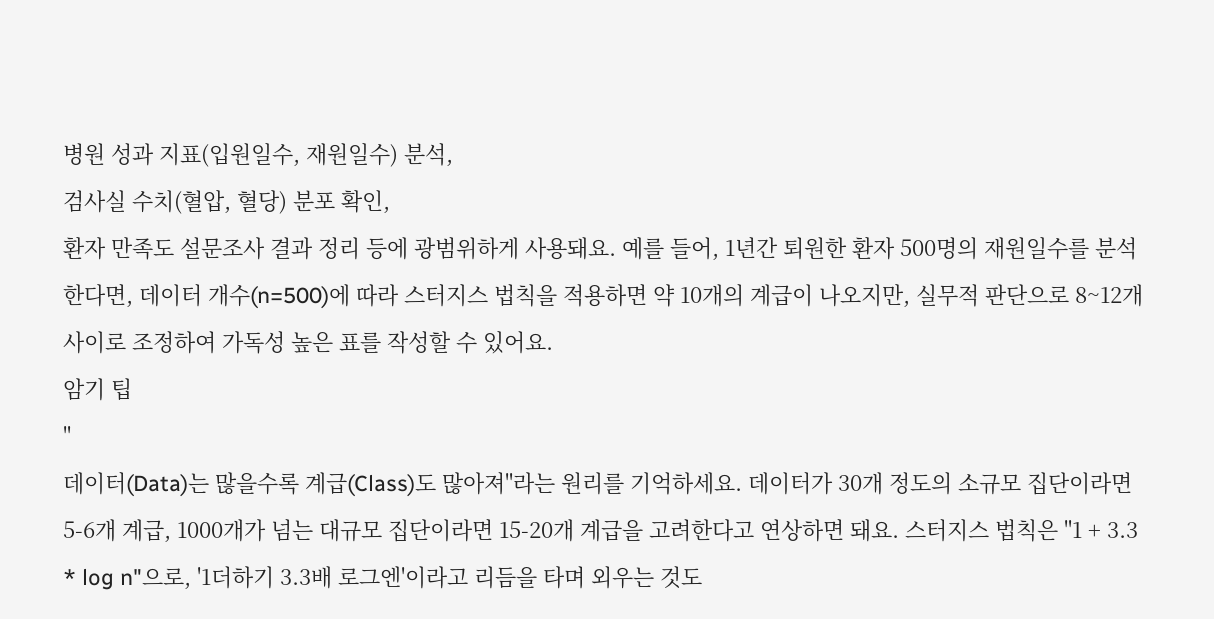병원 성과 지표(입원일수, 재원일수) 분석,
검사실 수치(혈압, 혈당) 분포 확인,
환자 만족도 설문조사 결과 정리 등에 광범위하게 사용돼요. 예를 들어, 1년간 퇴원한 환자 500명의 재원일수를 분석한다면, 데이터 개수(n=500)에 따라 스터지스 법칙을 적용하면 약 10개의 계급이 나오지만, 실무적 판단으로 8~12개 사이로 조정하여 가독성 높은 표를 작성할 수 있어요.
암기 팁
"
데이터(Data)는 많을수록 계급(Class)도 많아져"라는 원리를 기억하세요. 데이터가 30개 정도의 소규모 집단이라면 5-6개 계급, 1000개가 넘는 대규모 집단이라면 15-20개 계급을 고려한다고 연상하면 돼요. 스터지스 법칙은 "1 + 3.3 * log n"으로, '1더하기 3.3배 로그엔'이라고 리듬을 타며 외우는 것도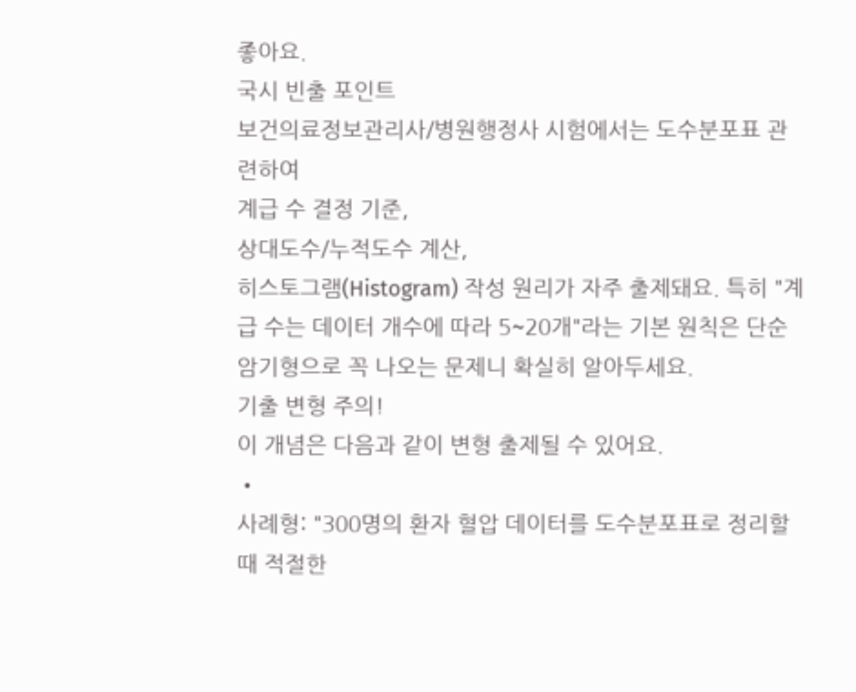좋아요.
국시 빈출 포인트
보건의료정보관리사/병원행정사 시험에서는 도수분포표 관련하여
계급 수 결정 기준,
상대도수/누적도수 계산,
히스토그램(Histogram) 작성 원리가 자주 출제돼요. 특히 "계급 수는 데이터 개수에 따라 5~20개"라는 기본 원칙은 단순 암기형으로 꼭 나오는 문제니 확실히 알아두세요.
기출 변형 주의!
이 개념은 다음과 같이 변형 출제될 수 있어요.
•
사례형: "300명의 환자 혈압 데이터를 도수분포표로 정리할 때 적절한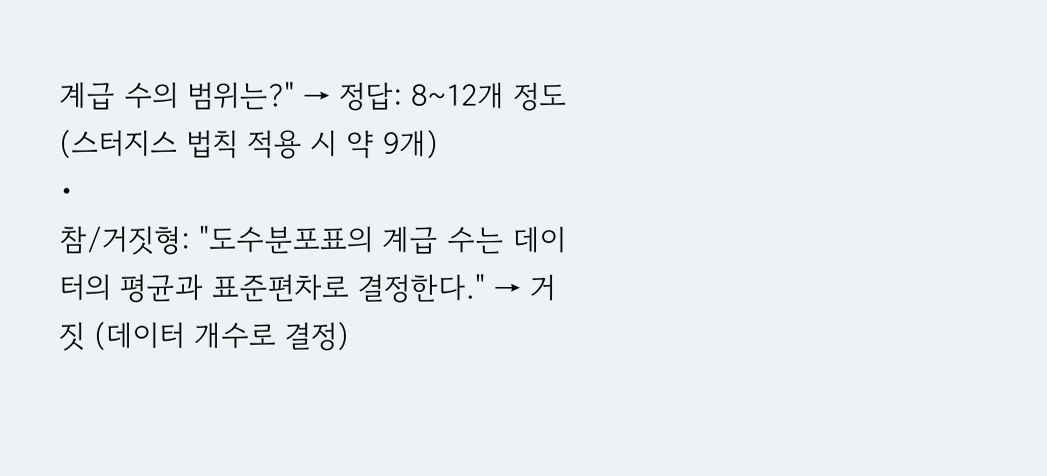계급 수의 범위는?" → 정답: 8~12개 정도 (스터지스 법칙 적용 시 약 9개)
•
참/거짓형: "도수분포표의 계급 수는 데이터의 평균과 표준편차로 결정한다." → 거짓 (데이터 개수로 결정)